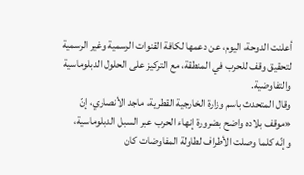أعلنت الدوحة، اليوم، عن دعمها لكافة القنوات الرسمية وغير الرسمية لتحقيق وقف للحرب في المنطقة، مع التركيز على الحلول الدبلوماسية والتفاوضية.
وقال المتحدث باسم وزارة الخارجية القطرية، ماجد الأنصاري، إنّ «موقف بلاده واضح بضرورة إنهاء الحرب عبر السبل الدبلوماسية، وإنّه كلما وصلت الأطراف لطاولة المفاوضات كان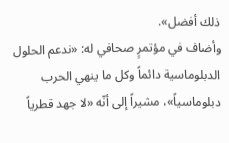ذلك أفضل».
وأضاف في مؤتمرٍ صحافي له: «ندعم الحلول الدبلوماسية دائماً وكل ما ينهي الحرب دبلوماسياً»، مشيراً إلى أنّه «لا جهد قطرياً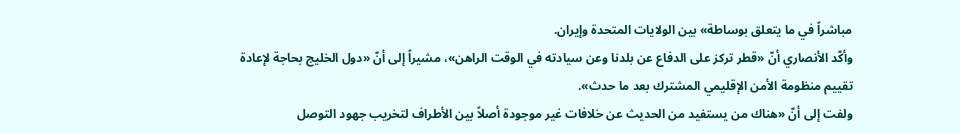مباشراً في ما يتعلق بوساطة» بين الولايات المتحدة وإيران.
وأكّد الأنصاري أنّ «قطر تركز على الدفاع عن بلدنا وعن سيادته في الوقت الراهن»، مشيراً إلى أنّ «دول الخليج بحاجة لإعادة تقييم منظومة الأمن الإقليمي المشترك بعد ما حدث».
ولفت إلى أنّ «هناك من يستفيد من الحديث عن خلافات غير موجودة أصلاً بين الأطراف لتخريب جهود التوصل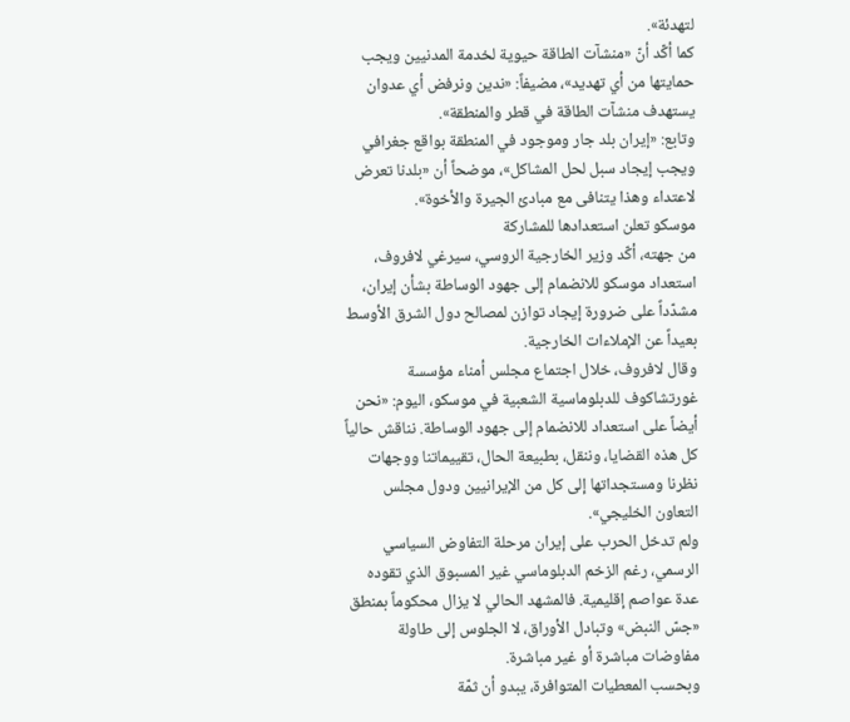لتهدئة».
كما أكّد أنّ «منشآت الطاقة حيوية لخدمة المدنيين ويجب حمايتها من أي تهديد»، مضيفاً: «ندين ونرفض أي عدوان يستهدف منشآت الطاقة في قطر والمنطقة».
وتابع: «إيران بلد جار وموجود في المنطقة بواقع جغرافي ويجب إيجاد سبل لحل المشاكل»، موضحاً أن «بلدنا تعرض لاعتداء وهذا يتنافى مع مبادئ الجيرة والأخوة».
موسكو تعلن استعدادها للمشاركة
من جهته، أكّد وزير الخارجية الروسي، سيرغي لافروف، استعداد موسكو للانضمام إلى جهود الوساطة بشأن إيران، مشدّداً على ضرورة إيجاد توازن لمصالح دول الشرق الأوسط بعيداً عن الإملاءات الخارجية.
وقال لافروف، خلال اجتماع مجلس أمناء مؤسسة غورتشاكوف للدبلوماسية الشعبية في موسكو، اليوم: «نحن أيضاً على استعداد للانضمام إلى جهود الوساطة. نناقش حالياً كل هذه القضايا، وننقل، بطبيعة الحال، تقييماتنا ووجهات نظرنا ومستجداتها إلى كل من الإيرانيين ودول مجلس التعاون الخليجي».
ولم تدخل الحرب على إيران مرحلة التفاوض السياسي الرسمي، رغم الزخم الدبلوماسي غير المسبوق الذي تقوده عدة عواصم إقليمية. فالمشهد الحالي لا يزال محكوماً بمنطق «جسّ النبض» وتبادل الأوراق، لا الجلوس إلى طاولة مفاوضات مباشرة أو غير مباشرة.
وبحسب المعطيات المتوافرة، يبدو أن ثمّة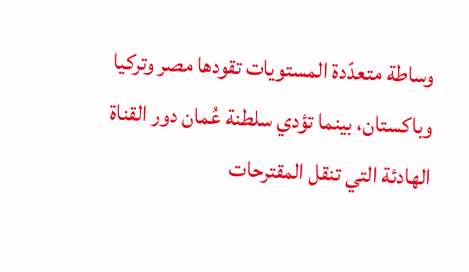وساطة متعدّدة المستويات تقودها مصر وتركيا وباكستان، بينما تؤدي سلطنة عُمان دور القناة الهادئة التي تنقل المقترحات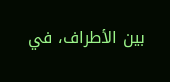بين الأطراف، في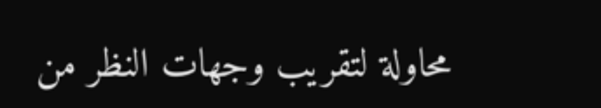محاولة لتقريب وجهات النظر من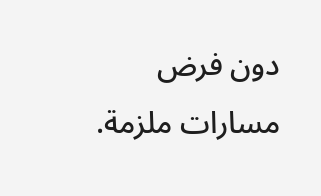دون فرض مسارات ملزمة.